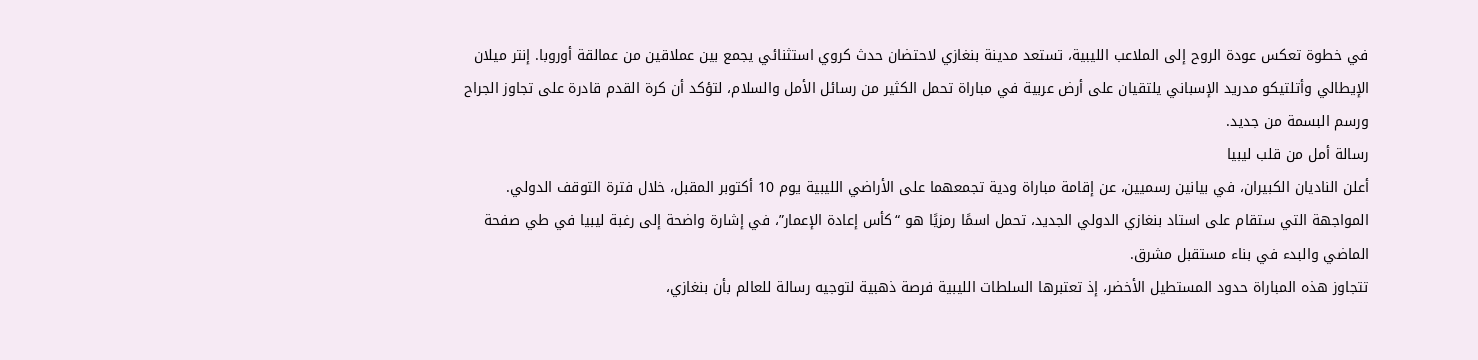في خطوة تعكس عودة الروح إلى الملاعب الليبية، تستعد مدينة بنغازي لاحتضان حدث كروي استثنائي يجمع بين عملاقين من عمالقة أوروبا. إنتر ميلان الإيطالي وأتلتيكو مدريد الإسباني يلتقيان على أرض عربية في مباراة تحمل الكثير من رسائل الأمل والسلام، لتؤكد أن كرة القدم قادرة على تجاوز الجراح ورسم البسمة من جديد.
رسالة أمل من قلب ليبيا
أعلن الناديان الكبيران، في بيانين رسميين، عن إقامة مباراة ودية تجمعهما على الأراضي الليبية يوم 10 أكتوبر المقبل، خلال فترة التوقف الدولي. المواجهة التي ستقام على استاد بنغازي الدولي الجديد، تحمل اسمًا رمزيًا هو “كأس إعادة الإعمار”، في إشارة واضحة إلى رغبة ليبيا في طي صفحة الماضي والبدء في بناء مستقبل مشرق.
تتجاوز هذه المباراة حدود المستطيل الأخضر، إذ تعتبرها السلطات الليبية فرصة ذهبية لتوجيه رسالة للعالم بأن بنغازي،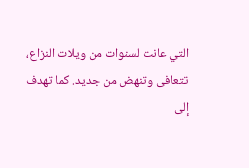التي عانت لسنوات من ويلات النزاع، تتعافى وتنهض من جديد. كما تهدف إلى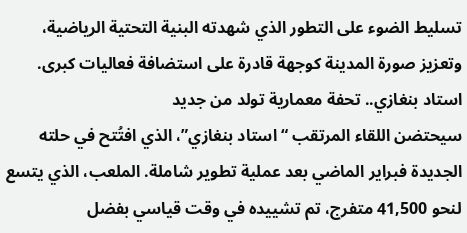تسليط الضوء على التطور الذي شهدته البنية التحتية الرياضية، وتعزيز صورة المدينة كوجهة قادرة على استضافة فعاليات كبرى.
استاد بنغازي.. تحفة معمارية تولد من جديد
سيحتضن اللقاء المرتقب “استاد بنغازي”، الذي افتُتح في حلته الجديدة فبراير الماضي بعد عملية تطوير شاملة. الملعب، الذي يتسع لنحو 41,500 متفرج، تم تشييده في وقت قياسي بفضل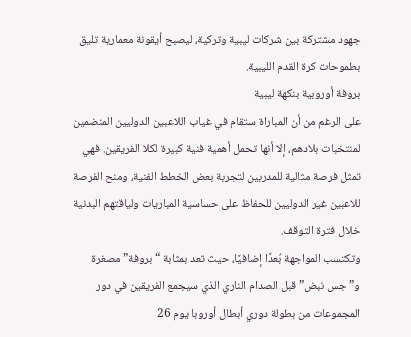جهود مشتركة بين شركات ليبية وتركية، ليصبح أيقونة معمارية تليق بطموحات كرة القدم الليبية.
بروفة أوروبية بنكهة ليبية
على الرغم من أن المباراة ستقام في غياب اللاعبين الدوليين المنضمين لمنتخبات بلادهم، إلا أنها تحمل أهمية فنية كبيرة لكلا الفريقين. فهي تمثل فرصة مثالية للمدربين لتجربة بعض الخطط الفنية، ومنح الفرصة للاعبين غير الدوليين للحفاظ على حساسية المباريات ولياقتهم البدنية خلال فترة التوقف.
وتكتسب المواجهة بُعدًا إضافيًا، حيث تعد بمثابة “بروفة” مصغرة و”جس نبض” قبل الصدام الناري الذي سيجمع الفريقين في دور المجموعات من بطولة دوري أبطال أوروبا يوم 26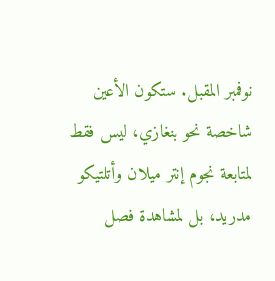نوفمبر المقبل. ستكون الأعين شاخصة نحو بنغازي، ليس فقط لمتابعة نجوم إنتر ميلان وأتلتيكو مدريد، بل لمشاهدة فصل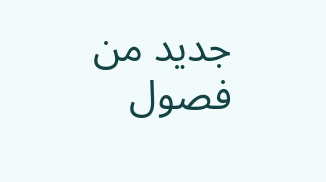جديد من فصول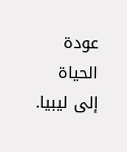عودة الحياة إلى ليبيا.